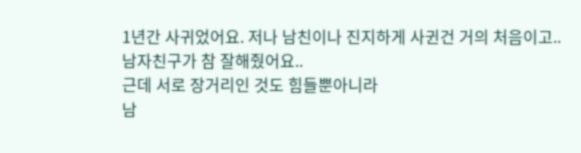1년간 사귀었어요. 저나 남친이나 진지하게 사귄건 거의 처음이고..
남자친구가 참 잘해줬어요..
근데 서로 장거리인 것도 힘들뿐아니라
남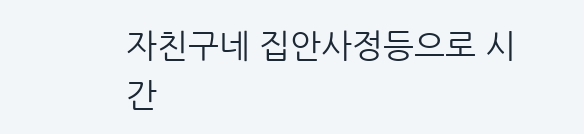자친구네 집안사정등으로 시간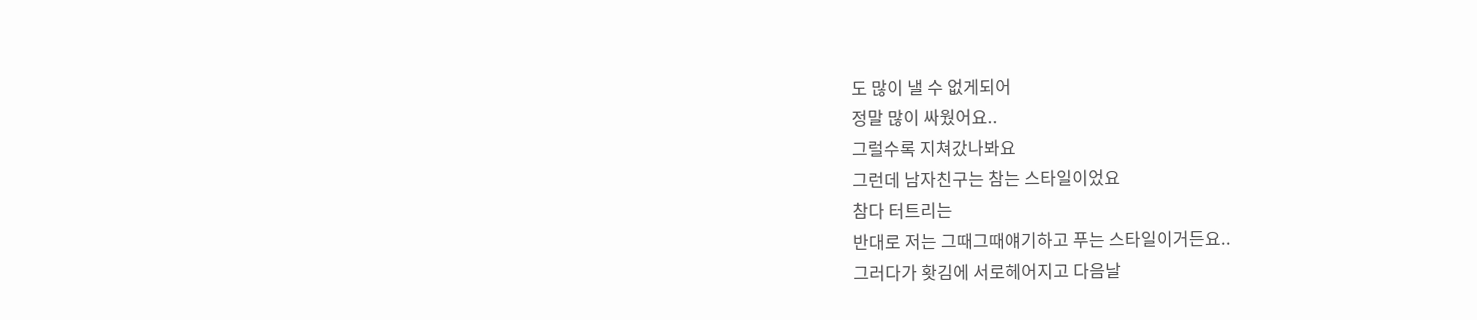도 많이 낼 수 없게되어
정말 많이 싸웠어요..
그럴수록 지쳐갔나봐요
그런데 남자친구는 참는 스타일이었요
참다 터트리는
반대로 저는 그때그때얘기하고 푸는 스타일이거든요..
그러다가 홧김에 서로헤어지고 다음날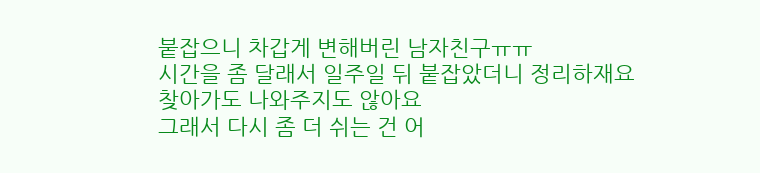붙잡으니 차갑게 변해버린 남자친구ㅠㅠ
시간을 좀 달래서 일주일 뒤 붙잡았더니 정리하재요
찾아가도 나와주지도 않아요
그래서 다시 좀 더 쉬는 건 어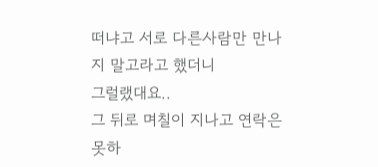떠냐고 서로 다른사람만 만나지 말고라고 했더니
그럴랬대요..
그 뒤로 며칠이 지나고 연락은 못하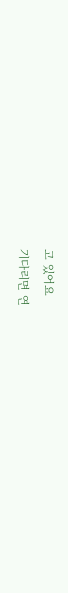고 있어요
기다리면 연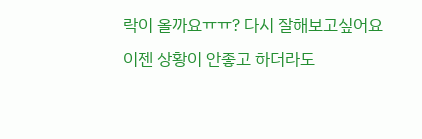락이 올까요ㅠㅠ? 다시 잘해보고싶어요
이젠 상황이 안좋고 하더라도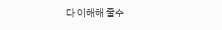다 이해해 줄수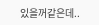있을꺼같은데..